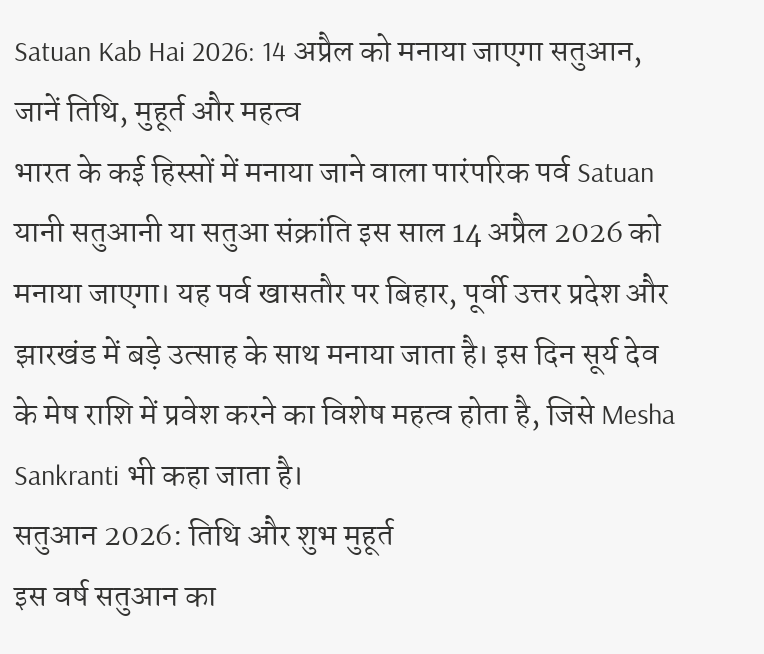Satuan Kab Hai 2026: 14 अप्रैल को मनाया जाएगा सतुआन, जानें तिथि, मुहूर्त और महत्व
भारत के कई हिस्सों में मनाया जाने वाला पारंपरिक पर्व Satuan यानी सतुआनी या सतुआ संक्रांति इस साल 14 अप्रैल 2026 को मनाया जाएगा। यह पर्व खासतौर पर बिहार, पूर्वी उत्तर प्रदेश और झारखंड में बड़े उत्साह के साथ मनाया जाता है। इस दिन सूर्य देव के मेष राशि में प्रवेश करने का विशेष महत्व होता है, जिसे Mesha Sankranti भी कहा जाता है।
सतुआन 2026: तिथि और शुभ मुहूर्त
इस वर्ष सतुआन का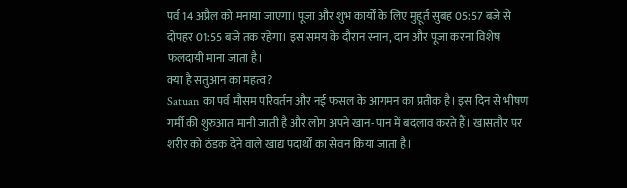पर्व 14 अप्रैल को मनाया जाएगा। पूजा और शुभ कार्यों के लिए मुहूर्त सुबह 05:57 बजे से दोपहर 01:55 बजे तक रहेगा। इस समय के दौरान स्नान, दान और पूजा करना विशेष फलदायी माना जाता है।
क्या है सतुआन का महत्व?
Satuan का पर्व मौसम परिवर्तन और नई फसल के आगमन का प्रतीक है। इस दिन से भीषण गर्मी की शुरुआत मानी जाती है और लोग अपने खान-पान में बदलाव करते हैं। खासतौर पर शरीर को ठंडक देने वाले खाद्य पदार्थों का सेवन किया जाता है।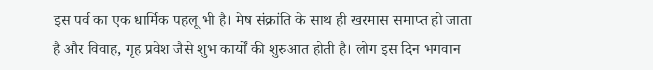इस पर्व का एक धार्मिक पहलू भी है। मेष संक्रांति के साथ ही खरमास समाप्त हो जाता है और विवाह, गृह प्रवेश जैसे शुभ कार्यों की शुरुआत होती है। लोग इस दिन भगवान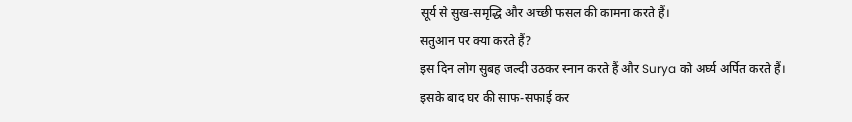सूर्य से सुख-समृद्धि और अच्छी फसल की कामना करते हैं।
सतुआन पर क्या करते हैं?
इस दिन लोग सुबह जल्दी उठकर स्नान करते हैं और Surya को अर्घ्य अर्पित करते हैं। इसके बाद घर की साफ-सफाई कर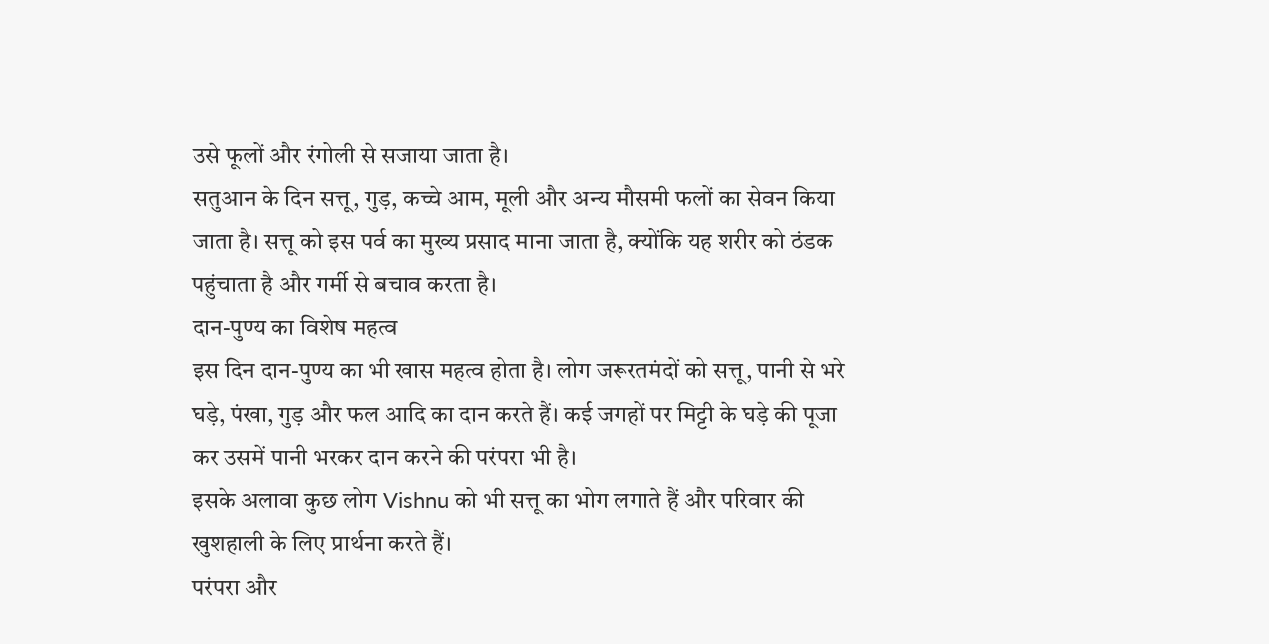उसे फूलों और रंगोली से सजाया जाता है।
सतुआन के दिन सत्तू, गुड़, कच्चे आम, मूली और अन्य मौसमी फलों का सेवन किया जाता है। सत्तू को इस पर्व का मुख्य प्रसाद माना जाता है, क्योंकि यह शरीर को ठंडक पहुंचाता है और गर्मी से बचाव करता है।
दान-पुण्य का विशेष महत्व
इस दिन दान-पुण्य का भी खास महत्व होता है। लोग जरूरतमंदों को सत्तू, पानी से भरे घड़े, पंखा, गुड़ और फल आदि का दान करते हैं। कई जगहों पर मिट्टी के घड़े की पूजा कर उसमें पानी भरकर दान करने की परंपरा भी है।
इसके अलावा कुछ लोग Vishnu को भी सत्तू का भोग लगाते हैं और परिवार की खुशहाली के लिए प्रार्थना करते हैं।
परंपरा और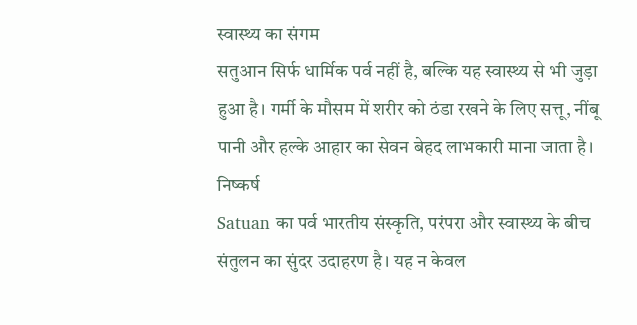स्वास्थ्य का संगम
सतुआन सिर्फ धार्मिक पर्व नहीं है, बल्कि यह स्वास्थ्य से भी जुड़ा हुआ है। गर्मी के मौसम में शरीर को ठंडा रखने के लिए सत्तू, नींबू पानी और हल्के आहार का सेवन बेहद लाभकारी माना जाता है।
निष्कर्ष
Satuan का पर्व भारतीय संस्कृति, परंपरा और स्वास्थ्य के बीच संतुलन का सुंदर उदाहरण है। यह न केवल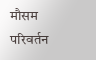मौसम परिवर्तन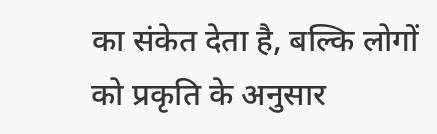का संकेत देता है, बल्कि लोगों को प्रकृति के अनुसार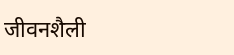जीवनशैली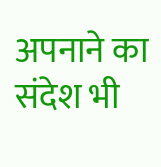अपनाने का संदेश भी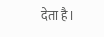देता है।